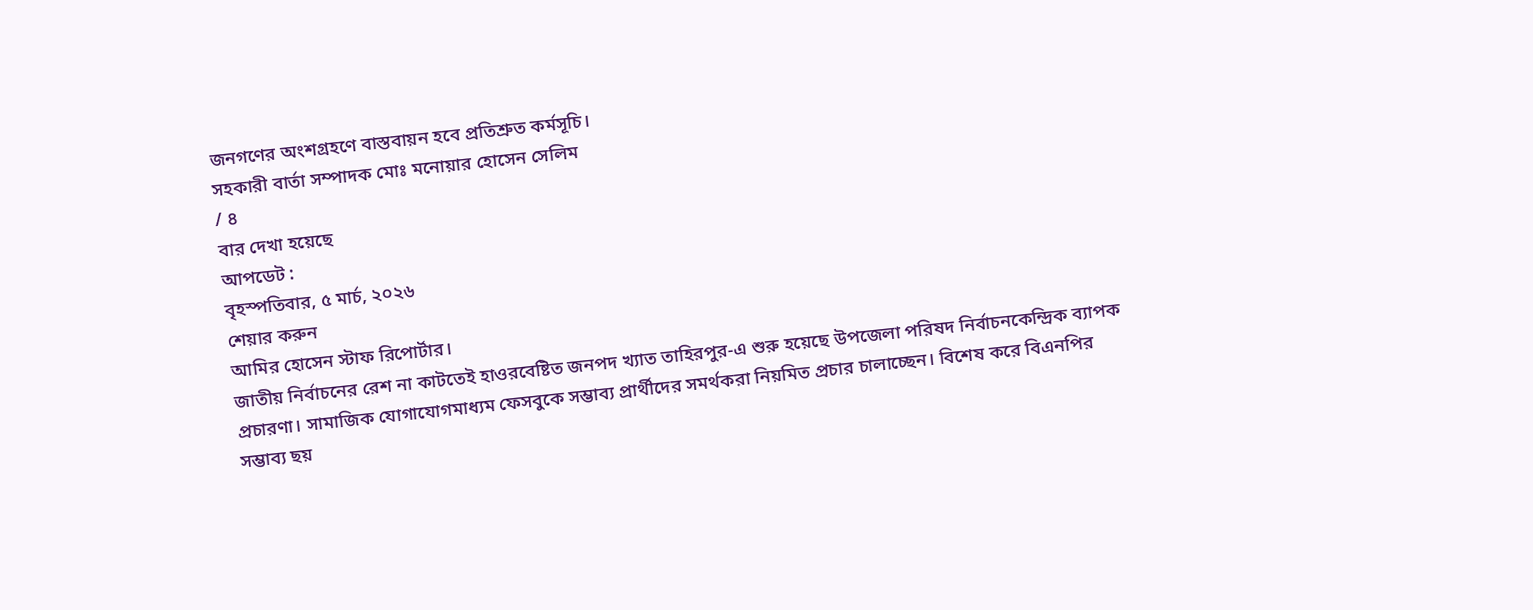জনগণের অংশগ্রহণে বাস্তবায়ন হবে প্রতিশ্রুত কর্মসূচি।
সহকারী বার্তা সম্পাদক মোঃ মনোয়ার হোসেন সেলিম
/ ৪
বার দেখা হয়েছে
আপডেট :
বৃহস্পতিবার, ৫ মার্চ, ২০২৬
শেয়ার করুন
আমির হোসেন স্টাফ রিপোর্টার।
জাতীয় নির্বাচনের রেশ না কাটতেই হাওরবেষ্টিত জনপদ খ্যাত তাহিরপুর-এ শুরু হয়েছে উপজেলা পরিষদ নির্বাচনকেন্দ্রিক ব্যাপক প্রচারণা। সামাজিক যোগাযোগমাধ্যম ফেসবুকে সম্ভাব্য প্রার্থীদের সমর্থকরা নিয়মিত প্রচার চালাচ্ছেন। বিশেষ করে বিএনপির সম্ভাব্য ছয়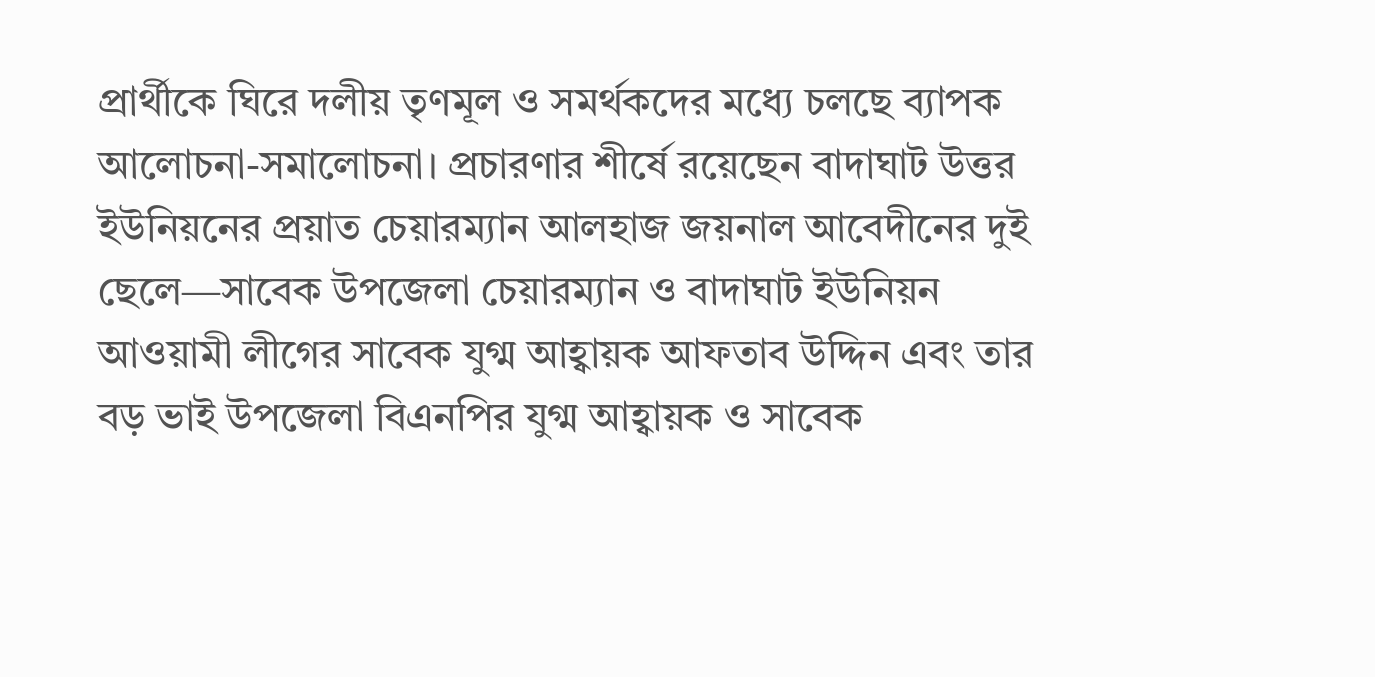প্রার্থীকে ঘিরে দলীয় তৃণমূল ও সমর্থকদের মধ্যে চলছে ব্যাপক আলোচনা-সমালোচনা। প্রচারণার শীর্ষে রয়েছেন বাদাঘাট উত্তর ইউনিয়নের প্রয়াত চেয়ারম্যান আলহাজ জয়নাল আবেদীনের দুই ছেলে—সাবেক উপজেলা চেয়ারম্যান ও বাদাঘাট ইউনিয়ন আওয়ামী লীগের সাবেক যুগ্ম আহ্বায়ক আফতাব উদ্দিন এবং তার বড় ভাই উপজেলা বিএনপির যুগ্ম আহ্বায়ক ও সাবেক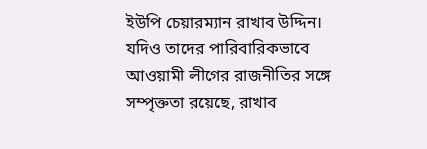ইউপি চেয়ারম্যান রাখাব উদ্দিন। যদিও তাদের পারিবারিকভাবে আওয়ামী লীগের রাজনীতির সঙ্গে সম্পৃক্ততা রয়েছে, রাখাব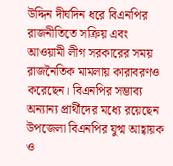উদ্দিন দীর্ঘদিন ধরে বিএনপির রাজনীতিতে সক্রিয় এবং আওয়ামী লীগ সরকারের সময় রাজনৈতিক মামলায় কারাবরণও করেছেন। বিএনপির সম্ভাব্য অন্যান্য প্রার্থীদের মধ্যে রয়েছেন উপজেলা বিএনপির যুগ্ম আহ্বায়ক ও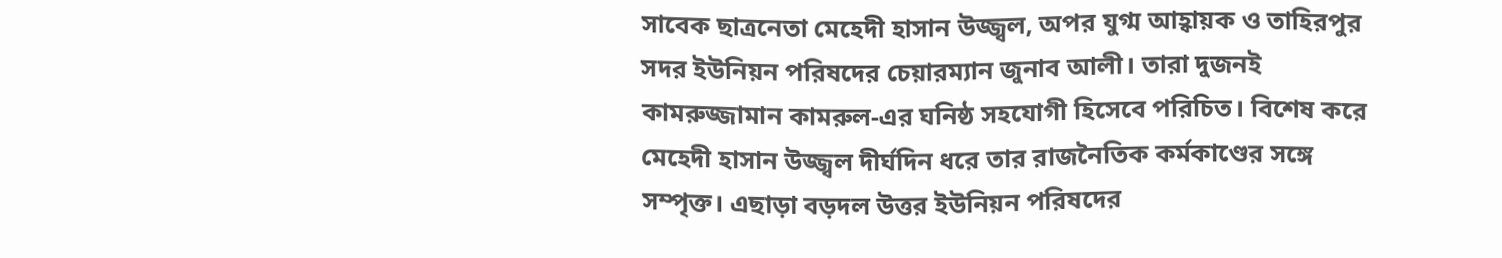সাবেক ছাত্রনেতা মেহেদী হাসান উজ্জ্বল, অপর যুগ্ম আহ্বায়ক ও তাহিরপুর সদর ইউনিয়ন পরিষদের চেয়ারম্যান জুনাব আলী। তারা দুজনই কামরুজ্জামান কামরুল-এর ঘনিষ্ঠ সহযোগী হিসেবে পরিচিত। বিশেষ করে মেহেদী হাসান উজ্জ্বল দীর্ঘদিন ধরে তার রাজনৈতিক কর্মকাণ্ডের সঙ্গে সম্পৃক্ত। এছাড়া বড়দল উত্তর ইউনিয়ন পরিষদের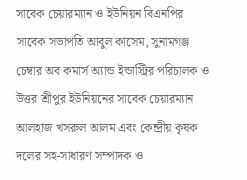সাবেক চেয়ারম্যান ও ইউনিয়ন বিএনপির সাবেক সভাপতি আবুল কাসেম, সুনামগঞ্জ চেম্বার অব কমার্স অ্যান্ড ইন্ডাস্ট্রির পরিচালক ও উত্তর শ্রীপুর ইউনিয়নের সাবেক চেয়ারম্যান আলহাজ খসরুল আলম এবং কেন্দ্রীয় কৃষক দলের সহ-সাধারণ সম্পাদক ও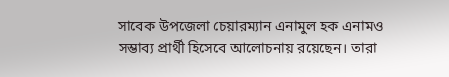সাবেক উপজেলা চেয়ারম্যান এনামুল হক এনামও সম্ভাব্য প্রার্থী হিসেবে আলোচনায় রয়েছেন। তারা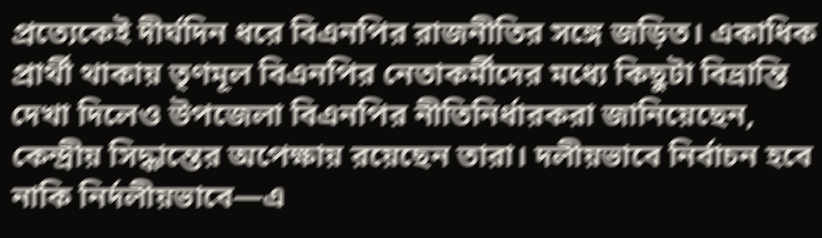প্রত্যেকেই দীর্ঘদিন ধরে বিএনপির রাজনীতির সঙ্গে জড়িত। একাধিক প্রার্থী থাকায় তৃণমূল বিএনপির নেতাকর্মীদের মধ্যে কিছুটা বিভ্রান্তি দেখা দিলেও উপজেলা বিএনপির নীতিনির্ধারকরা জানিয়েছেন, কেন্দ্রীয় সিদ্ধান্তের অপেক্ষায় রয়েছেন তারা। দলীয়ভাবে নির্বাচন হবে নাকি নির্দলীয়ভাবে—এ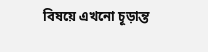বিষয়ে এখনো চূড়ান্ত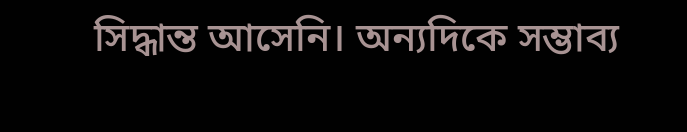সিদ্ধান্ত আসেনি। অন্যদিকে সম্ভাব্য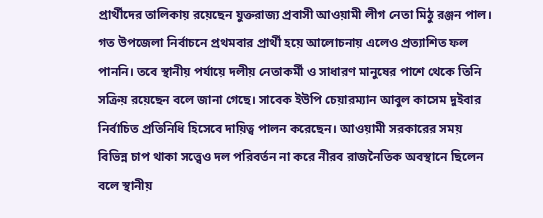প্রার্থীদের তালিকায় রয়েছেন যুক্তরাজ্য প্রবাসী আওয়ামী লীগ নেতা মিঠু রঞ্জন পাল। গত উপজেলা নির্বাচনে প্রথমবার প্রার্থী হয়ে আলোচনায় এলেও প্রত্যাশিত ফল পাননি। তবে স্থানীয় পর্যায়ে দলীয় নেতাকর্মী ও সাধারণ মানুষের পাশে থেকে তিনি সক্রিয় রয়েছেন বলে জানা গেছে। সাবেক ইউপি চেয়ারম্যান আবুল কাসেম দুইবার নির্বাচিত প্রতিনিধি হিসেবে দায়িত্ব পালন করেছেন। আওয়ামী সরকারের সময় বিভিন্ন চাপ থাকা সত্ত্বেও দল পরিবর্তন না করে নীরব রাজনৈতিক অবস্থানে ছিলেন বলে স্থানীয়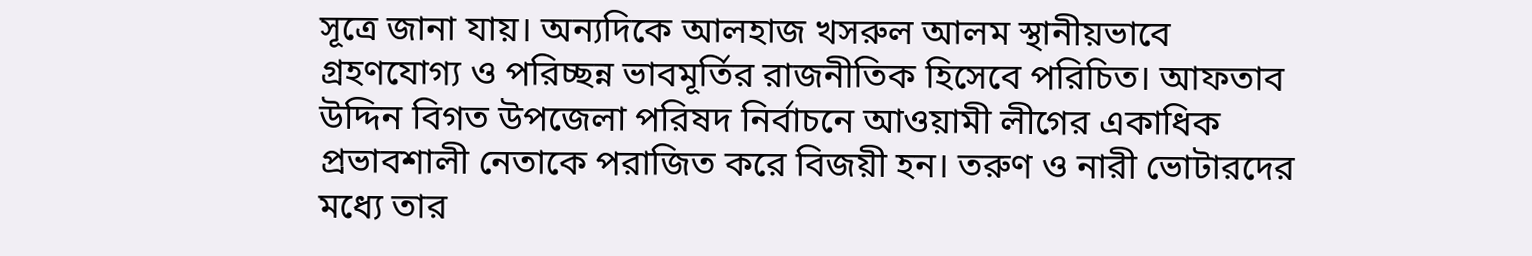সূত্রে জানা যায়। অন্যদিকে আলহাজ খসরুল আলম স্থানীয়ভাবে গ্রহণযোগ্য ও পরিচ্ছন্ন ভাবমূর্তির রাজনীতিক হিসেবে পরিচিত। আফতাব উদ্দিন বিগত উপজেলা পরিষদ নির্বাচনে আওয়ামী লীগের একাধিক প্রভাবশালী নেতাকে পরাজিত করে বিজয়ী হন। তরুণ ও নারী ভোটারদের মধ্যে তার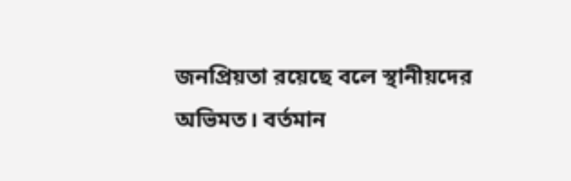জনপ্রিয়তা রয়েছে বলে স্থানীয়দের অভিমত। বর্তমান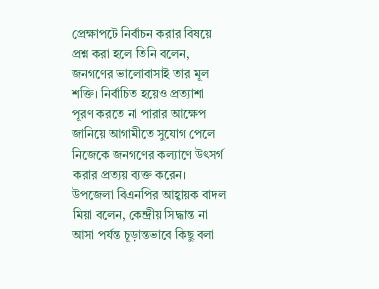প্রেক্ষাপটে নির্বাচন করার বিষয়ে প্রশ্ন করা হলে তিনি বলেন, জনগণের ভালোবাসাই তার মূল শক্তি। নির্বাচিত হয়েও প্রত্যাশা পূরণ করতে না পারার আক্ষেপ জানিয়ে আগামীতে সুযোগ পেলে নিজেকে জনগণের কল্যাণে উৎসর্গ করার প্রত্যয় ব্যক্ত করেন। উপজেলা বিএনপির আহ্বায়ক বাদল মিয়া বলেন, কেন্দ্রীয় সিদ্ধান্ত না আসা পর্যন্ত চূড়ান্তভাবে কিছু বলা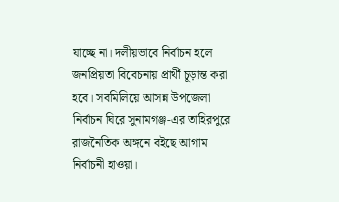যাচ্ছে না। দলীয়ভাবে নির্বাচন হলে জনপ্রিয়তা বিবেচনায় প্রার্থী চূড়ান্ত করা হবে। সবমিলিয়ে আসন্ন উপজেলা নির্বাচন ঘিরে সুনামগঞ্জ-এর তাহিরপুরে রাজনৈতিক অঙ্গনে বইছে আগাম নির্বাচনী হাওয়া।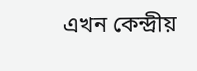এখন কেন্দ্রীয়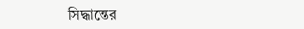সিদ্ধান্তের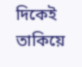দিকেই তাকিয়ে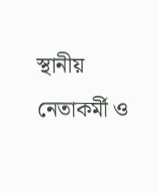স্থানীয় নেতাকর্মী ও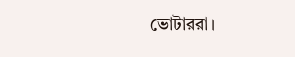ভোটাররা।